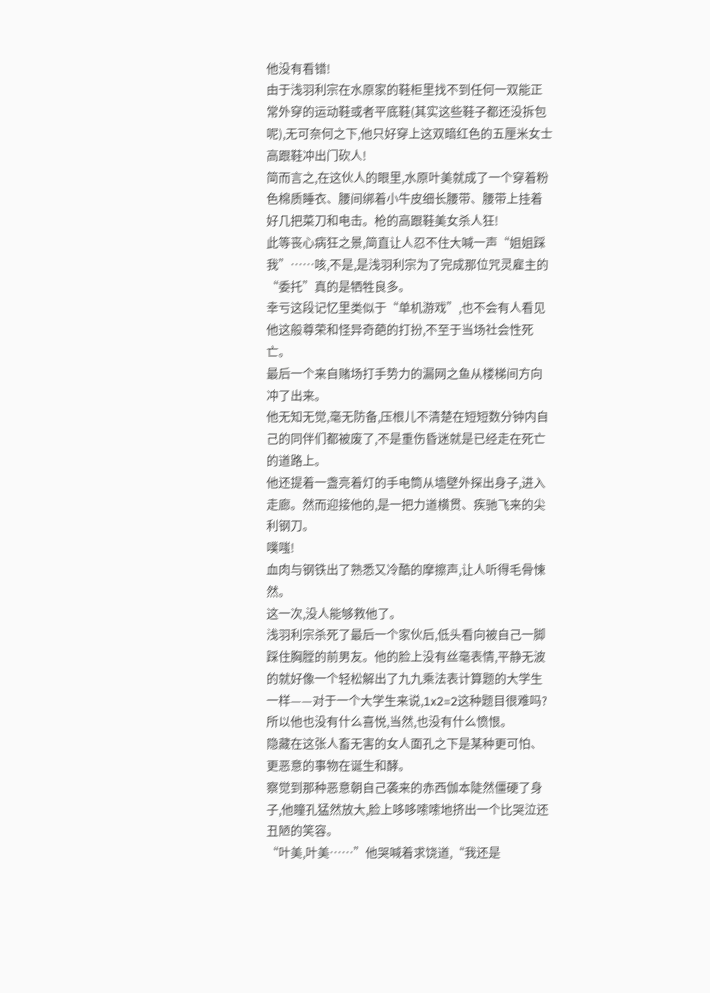他没有看错!
由于浅羽利宗在水原家的鞋柜里找不到任何一双能正常外穿的运动鞋或者平底鞋(其实这些鞋子都还没拆包呢),无可奈何之下,他只好穿上这双暗红色的五厘米女士高跟鞋冲出门砍人!
简而言之,在这伙人的眼里,水原叶美就成了一个穿着粉色棉质睡衣、腰间绑着小牛皮细长腰带、腰带上挂着好几把菜刀和电击。枪的高跟鞋美女杀人狂!
此等丧心病狂之景,简直让人忍不住大喊一声“姐姐踩我”……咳,不是,是浅羽利宗为了完成那位咒灵雇主的“委托”真的是牺牲良多。
幸亏这段记忆里类似于“单机游戏”,也不会有人看见他这般尊荣和怪异奇葩的打扮,不至于当场社会性死亡。
最后一个来自赌场打手势力的漏网之鱼从楼梯间方向冲了出来。
他无知无觉,毫无防备,压根儿不清楚在短短数分钟内自己的同伴们都被废了,不是重伤昏迷就是已经走在死亡的道路上。
他还提着一盏亮着灯的手电筒从墙壁外探出身子,进入走廊。然而迎接他的,是一把力道横贯、疾驰飞来的尖利钢刀。
噗嗤!
血肉与钢铁出了熟悉又冷酷的摩擦声,让人听得毛骨悚然。
这一次,没人能够救他了。
浅羽利宗杀死了最后一个家伙后,低头看向被自己一脚踩住胸膛的前男友。他的脸上没有丝毫表情,平静无波的就好像一个轻松解出了九九乘法表计算题的大学生一样——对于一个大学生来说,1x2=2这种题目很难吗?
所以他也没有什么喜悦,当然,也没有什么愤恨。
隐藏在这张人畜无害的女人面孔之下是某种更可怕、更恶意的事物在诞生和酵。
察觉到那种恶意朝自己袭来的赤西伽本陡然僵硬了身子,他瞳孔猛然放大,脸上哆哆嗦嗦地挤出一个比哭泣还丑陋的笑容。
“叶美,叶美……”他哭喊着求饶道,“我还是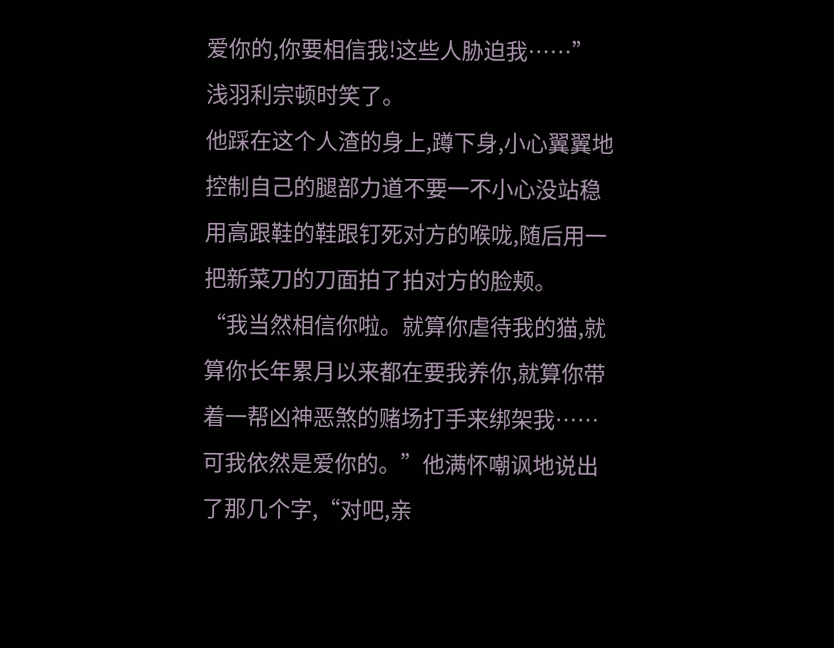爱你的,你要相信我!这些人胁迫我……”
浅羽利宗顿时笑了。
他踩在这个人渣的身上,蹲下身,小心翼翼地控制自己的腿部力道不要一不小心没站稳用高跟鞋的鞋跟钉死对方的喉咙,随后用一把新菜刀的刀面拍了拍对方的脸颊。
“我当然相信你啦。就算你虐待我的猫,就算你长年累月以来都在要我养你,就算你带着一帮凶神恶煞的赌场打手来绑架我……可我依然是爱你的。”他满怀嘲讽地说出了那几个字,“对吧,亲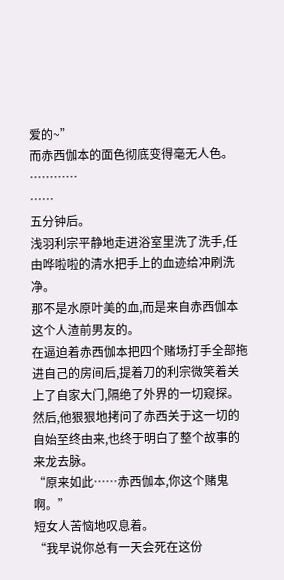爱的~”
而赤西伽本的面色彻底变得毫无人色。
…………
……
五分钟后。
浅羽利宗平静地走进浴室里洗了洗手,任由哗啦啦的清水把手上的血迹给冲刷洗净。
那不是水原叶美的血,而是来自赤西伽本这个人渣前男友的。
在逼迫着赤西伽本把四个赌场打手全部拖进自己的房间后,提着刀的利宗微笑着关上了自家大门,隔绝了外界的一切窥探。
然后,他狠狠地拷问了赤西关于这一切的自始至终由来,也终于明白了整个故事的来龙去脉。
“原来如此……赤西伽本,你这个赌鬼啊。”
短女人苦恼地叹息着。
“我早说你总有一天会死在这份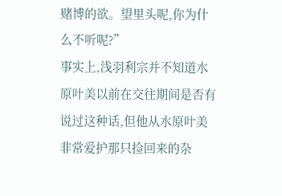赌博的欲。望里头呢,你为什么不听呢?”
事实上,浅羽利宗并不知道水原叶美以前在交往期间是否有说过这种话,但他从水原叶美非常爱护那只捡回来的杂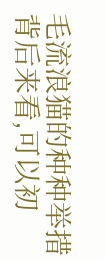毛流浪猫的种种举措背后来看,可以初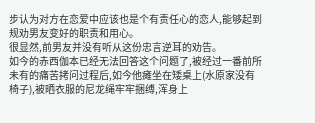步认为对方在恋爱中应该也是个有责任心的恋人,能够起到规劝男友变好的职责和用心。
很显然,前男友并没有听从这份忠言逆耳的劝告。
如今的赤西伽本已经无法回答这个问题了,被经过一番前所未有的痛苦拷问过程后,如今他瘫坐在矮桌上(水原家没有椅子),被晒衣服的尼龙绳牢牢捆缚,浑身上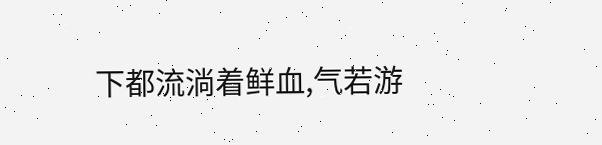下都流淌着鲜血,气若游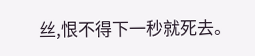丝,恨不得下一秒就死去。